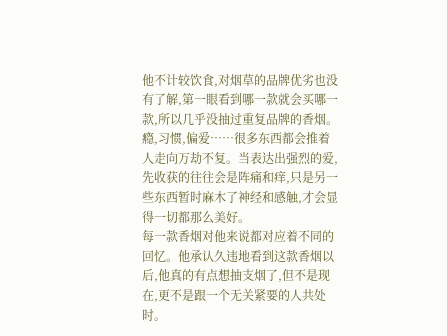他不计较饮食,对烟草的品牌优劣也没有了解,第一眼看到哪一款就会买哪一款,所以几乎没抽过重复品牌的香烟。
瘾,习惯,偏爱……很多东西都会推着人走向万劫不复。当表达出强烈的爱,先收获的往往会是阵痛和痒,只是另一些东西暂时麻木了神经和感触,才会显得一切都那么美好。
每一款香烟对他来说都对应着不同的回忆。他承认久违地看到这款香烟以后,他真的有点想抽支烟了,但不是现在,更不是跟一个无关紧要的人共处时。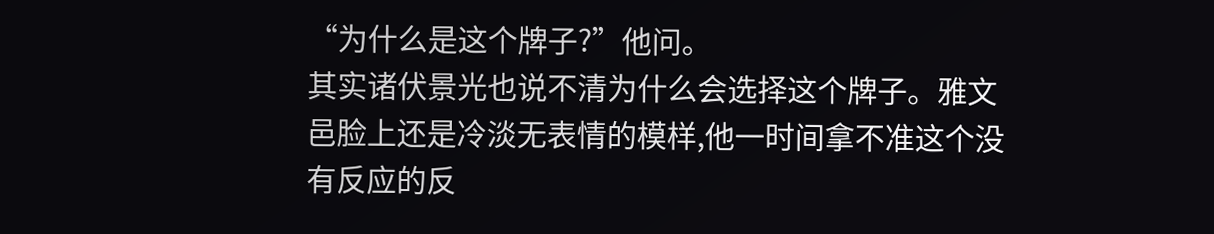“为什么是这个牌子?”他问。
其实诸伏景光也说不清为什么会选择这个牌子。雅文邑脸上还是冷淡无表情的模样,他一时间拿不准这个没有反应的反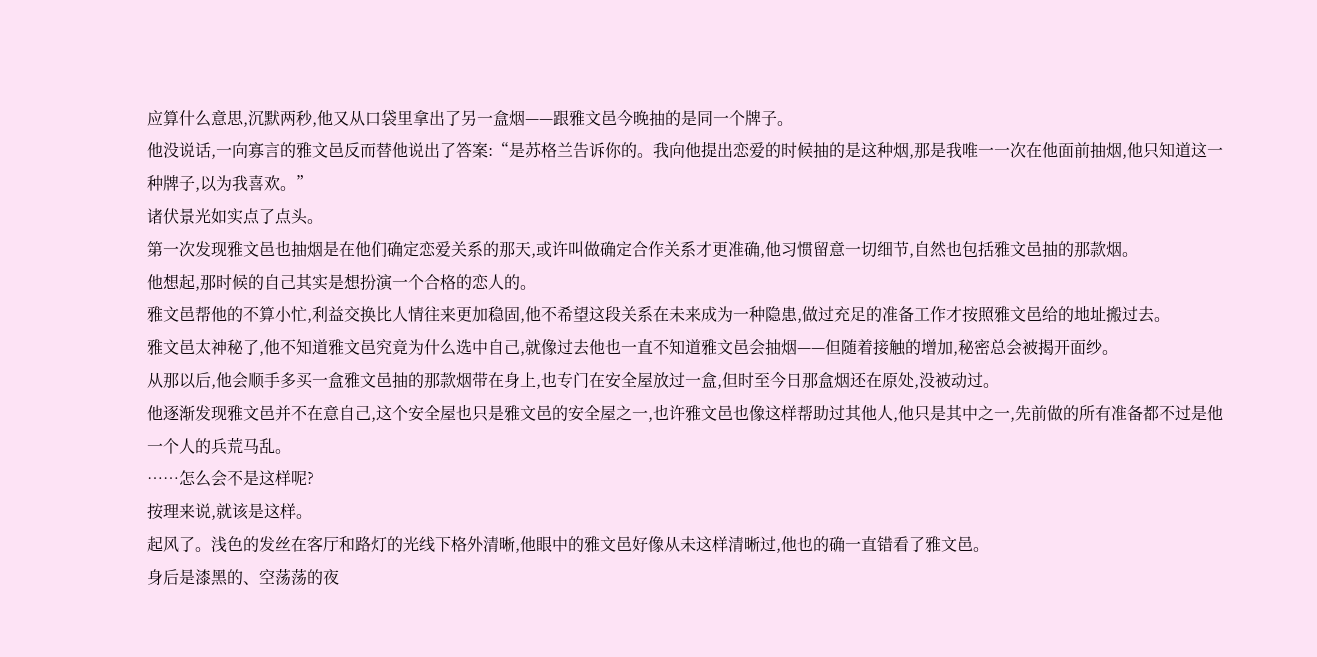应算什么意思,沉默两秒,他又从口袋里拿出了另一盒烟——跟雅文邑今晚抽的是同一个牌子。
他没说话,一向寡言的雅文邑反而替他说出了答案:“是苏格兰告诉你的。我向他提出恋爱的时候抽的是这种烟,那是我唯一一次在他面前抽烟,他只知道这一种牌子,以为我喜欢。”
诸伏景光如实点了点头。
第一次发现雅文邑也抽烟是在他们确定恋爱关系的那天,或许叫做确定合作关系才更准确,他习惯留意一切细节,自然也包括雅文邑抽的那款烟。
他想起,那时候的自己其实是想扮演一个合格的恋人的。
雅文邑帮他的不算小忙,利益交换比人情往来更加稳固,他不希望这段关系在未来成为一种隐患,做过充足的准备工作才按照雅文邑给的地址搬过去。
雅文邑太神秘了,他不知道雅文邑究竟为什么选中自己,就像过去他也一直不知道雅文邑会抽烟——但随着接触的增加,秘密总会被揭开面纱。
从那以后,他会顺手多买一盒雅文邑抽的那款烟带在身上,也专门在安全屋放过一盒,但时至今日那盒烟还在原处,没被动过。
他逐渐发现雅文邑并不在意自己,这个安全屋也只是雅文邑的安全屋之一,也许雅文邑也像这样帮助过其他人,他只是其中之一,先前做的所有准备都不过是他一个人的兵荒马乱。
……怎么会不是这样呢?
按理来说,就该是这样。
起风了。浅色的发丝在客厅和路灯的光线下格外清晰,他眼中的雅文邑好像从未这样清晰过,他也的确一直错看了雅文邑。
身后是漆黑的、空荡荡的夜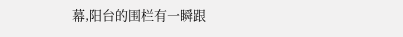幕,阳台的围栏有一瞬跟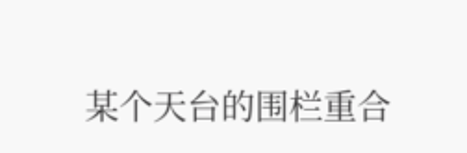某个天台的围栏重合